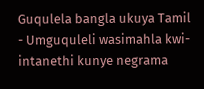Guqulela bangla ukuya Tamil - Umguquleli wasimahla kwi-intanethi kunye negrama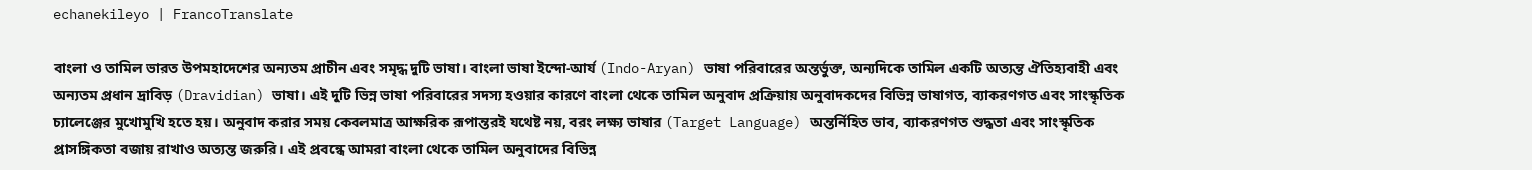echanekileyo | FrancoTranslate

বাংলা ও তামিল ভারত উপমহাদেশের অন্যতম প্রাচীন এবং সমৃদ্ধ দুটি ভাষা। বাংলা ভাষা ইন্দো-আর্য (Indo-Aryan) ভাষা পরিবারের অন্তর্ভুক্ত, অন্যদিকে তামিল একটি অত্যন্ত ঐতিহ্যবাহী এবং অন্যতম প্রধান দ্রাবিড় (Dravidian) ভাষা। এই দুটি ভিন্ন ভাষা পরিবারের সদস্য হওয়ার কারণে বাংলা থেকে তামিল অনুবাদ প্রক্রিয়ায় অনুবাদকদের বিভিন্ন ভাষাগত, ব্যাকরণগত এবং সাংস্কৃতিক চ্যালেঞ্জের মুখোমুখি হতে হয়। অনুবাদ করার সময় কেবলমাত্র আক্ষরিক রূপান্তরই যথেষ্ট নয়, বরং লক্ষ্য ভাষার (Target Language) অন্তর্নিহিত ভাব, ব্যাকরণগত শুদ্ধতা এবং সাংস্কৃতিক প্রাসঙ্গিকতা বজায় রাখাও অত্যন্ত জরুরি। এই প্রবন্ধে আমরা বাংলা থেকে তামিল অনুবাদের বিভিন্ন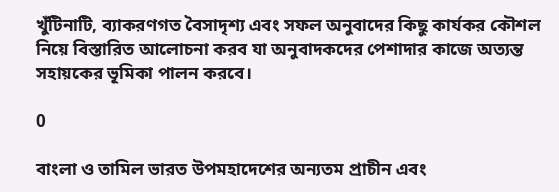খুঁটিনাটি, ব্যাকরণগত বৈসাদৃশ্য এবং সফল অনুবাদের কিছু কার্যকর কৌশল নিয়ে বিস্তারিত আলোচনা করব যা অনুবাদকদের পেশাদার কাজে অত্যন্ত সহায়কের ভূমিকা পালন করবে।

0

বাংলা ও তামিল ভারত উপমহাদেশের অন্যতম প্রাচীন এবং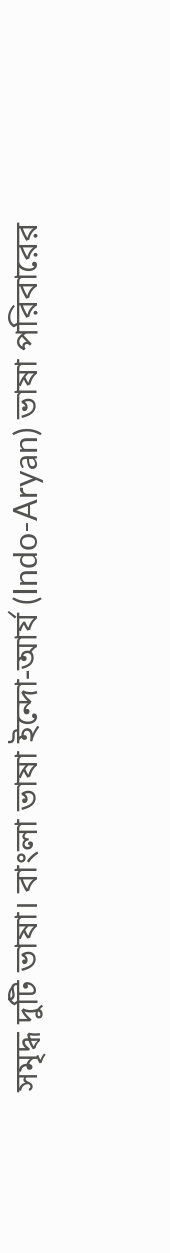সমৃদ্ধ দুটি ভাষা। বাংলা ভাষা ইন্দো-আর্য (Indo-Aryan) ভাষা পরিবারের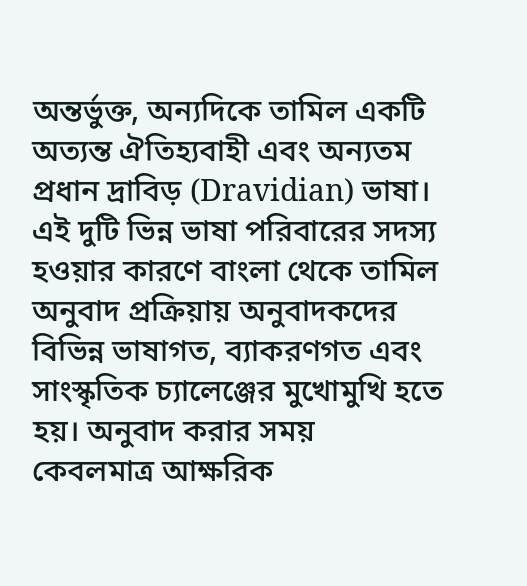অন্তর্ভুক্ত, অন্যদিকে তামিল একটি অত্যন্ত ঐতিহ্যবাহী এবং অন্যতম প্রধান দ্রাবিড় (Dravidian) ভাষা। এই দুটি ভিন্ন ভাষা পরিবারের সদস্য হওয়ার কারণে বাংলা থেকে তামিল অনুবাদ প্রক্রিয়ায় অনুবাদকদের বিভিন্ন ভাষাগত, ব্যাকরণগত এবং সাংস্কৃতিক চ্যালেঞ্জের মুখোমুখি হতে হয়। অনুবাদ করার সময় কেবলমাত্র আক্ষরিক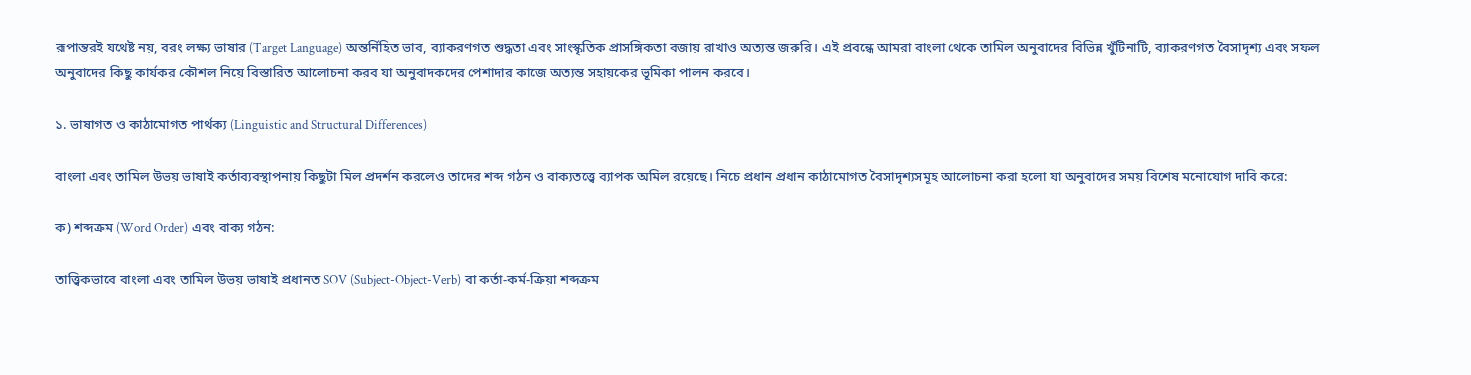রূপান্তরই যথেষ্ট নয়, বরং লক্ষ্য ভাষার (Target Language) অন্তর্নিহিত ভাব, ব্যাকরণগত শুদ্ধতা এবং সাংস্কৃতিক প্রাসঙ্গিকতা বজায় রাখাও অত্যন্ত জরুরি। এই প্রবন্ধে আমরা বাংলা থেকে তামিল অনুবাদের বিভিন্ন খুঁটিনাটি, ব্যাকরণগত বৈসাদৃশ্য এবং সফল অনুবাদের কিছু কার্যকর কৌশল নিয়ে বিস্তারিত আলোচনা করব যা অনুবাদকদের পেশাদার কাজে অত্যন্ত সহায়কের ভূমিকা পালন করবে।

১. ভাষাগত ও কাঠামোগত পার্থক্য (Linguistic and Structural Differences)

বাংলা এবং তামিল উভয় ভাষাই কর্তাব্যবস্থাপনায় কিছুটা মিল প্রদর্শন করলেও তাদের শব্দ গঠন ও বাক্যতত্ত্বে ব্যাপক অমিল রয়েছে। নিচে প্রধান প্রধান কাঠামোগত বৈসাদৃশ্যসমূহ আলোচনা করা হলো যা অনুবাদের সময় বিশেষ মনোযোগ দাবি করে:

ক) শব্দক্রম (Word Order) এবং বাক্য গঠন:

তাত্ত্বিকভাবে বাংলা এবং তামিল উভয় ভাষাই প্রধানত SOV (Subject-Object-Verb) বা কর্তা-কর্ম-ক্রিয়া শব্দক্রম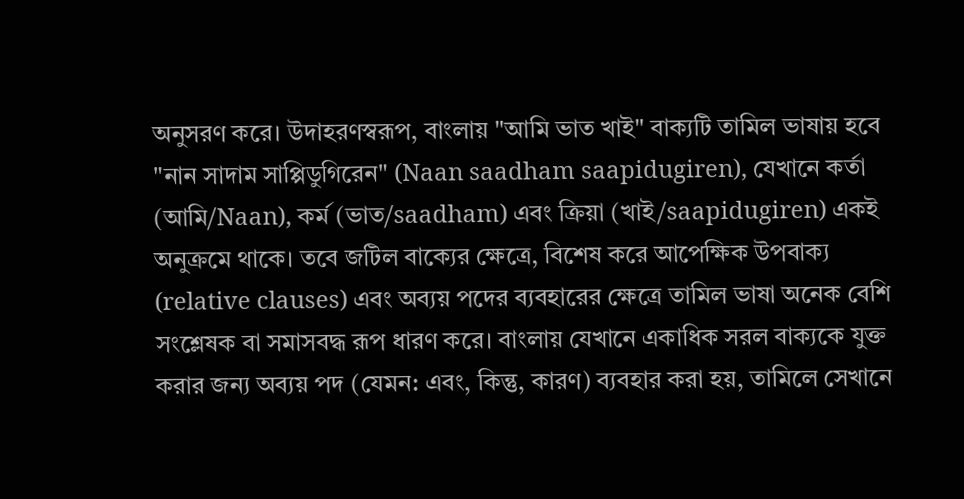অনুসরণ করে। উদাহরণস্বরূপ, বাংলায় "আমি ভাত খাই" বাক্যটি তামিল ভাষায় হবে "নান সাদাম সাপ্পিডুগিরেন" (Naan saadham saapidugiren), যেখানে কর্তা (আমি/Naan), কর্ম (ভাত/saadham) এবং ক্রিয়া (খাই/saapidugiren) একই অনুক্রমে থাকে। তবে জটিল বাক্যের ক্ষেত্রে, বিশেষ করে আপেক্ষিক উপবাক্য (relative clauses) এবং অব্যয় পদের ব্যবহারের ক্ষেত্রে তামিল ভাষা অনেক বেশি সংশ্লেষক বা সমাসবদ্ধ রূপ ধারণ করে। বাংলায় যেখানে একাধিক সরল বাক্যকে যুক্ত করার জন্য অব্যয় পদ (যেমন: এবং, কিন্তু, কারণ) ব্যবহার করা হয়, তামিলে সেখানে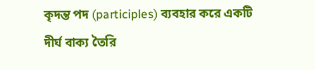কৃদন্ত পদ (participles) ব্যবহার করে একটি দীর্ঘ বাক্য তৈরি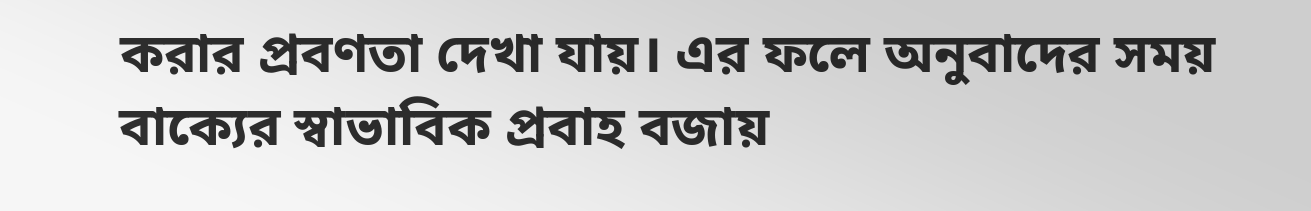করার প্রবণতা দেখা যায়। এর ফলে অনুবাদের সময় বাক্যের স্বাভাবিক প্রবাহ বজায়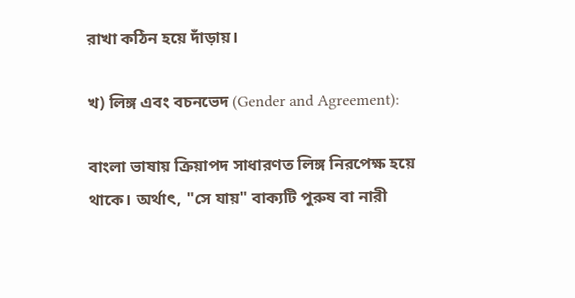রাখা কঠিন হয়ে দাঁড়ায়।

খ) লিঙ্গ এবং বচনভেদ (Gender and Agreement):

বাংলা ভাষায় ক্রিয়াপদ সাধারণত লিঙ্গ নিরপেক্ষ হয়ে থাকে। অর্থাৎ, "সে যায়" বাক্যটি পুরুষ বা নারী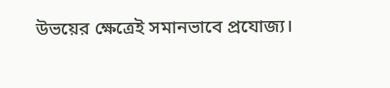উভয়ের ক্ষেত্রেই সমানভাবে প্রযোজ্য।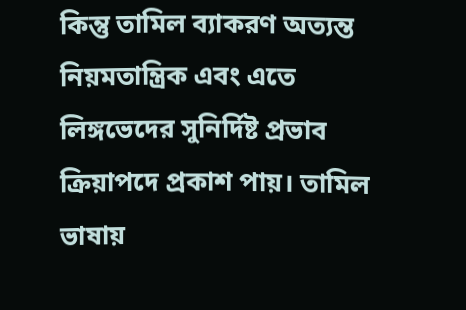কিন্তু তামিল ব্যাকরণ অত্যন্ত নিয়মতান্ত্রিক এবং এতে লিঙ্গভেদের সুনির্দিষ্ট প্রভাব ক্রিয়াপদে প্রকাশ পায়। তামিল ভাষায়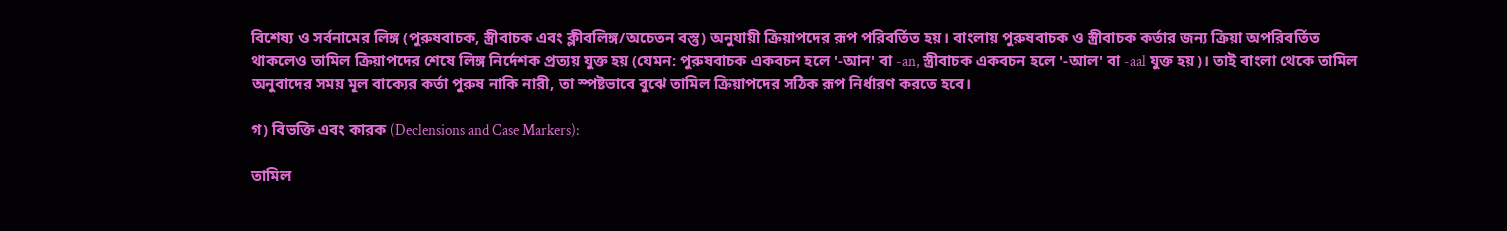বিশেষ্য ও সর্বনামের লিঙ্গ (পুরুষবাচক, স্ত্রীবাচক এবং ক্লীবলিঙ্গ/অচেতন বস্তু) অনুযায়ী ক্রিয়াপদের রূপ পরিবর্তিত হয়। বাংলায় পুরুষবাচক ও স্ত্রীবাচক কর্তার জন্য ক্রিয়া অপরিবর্তিত থাকলেও তামিল ক্রিয়াপদের শেষে লিঙ্গ নির্দেশক প্রত্যয় যুক্ত হয় (যেমন: পুরুষবাচক একবচন হলে '-আন' বা -an, স্ত্রীবাচক একবচন হলে '-আল' বা -aal যুক্ত হয়)। তাই বাংলা থেকে তামিল অনুবাদের সময় মূল বাক্যের কর্তা পুরুষ নাকি নারী, তা স্পষ্টভাবে বুঝে তামিল ক্রিয়াপদের সঠিক রূপ নির্ধারণ করতে হবে।

গ) বিভক্তি এবং কারক (Declensions and Case Markers):

তামিল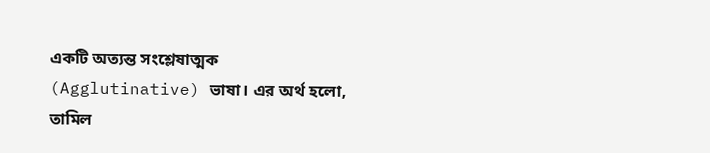একটি অত্যন্ত সংশ্লেষাত্মক (Agglutinative) ভাষা। এর অর্থ হলো, তামিল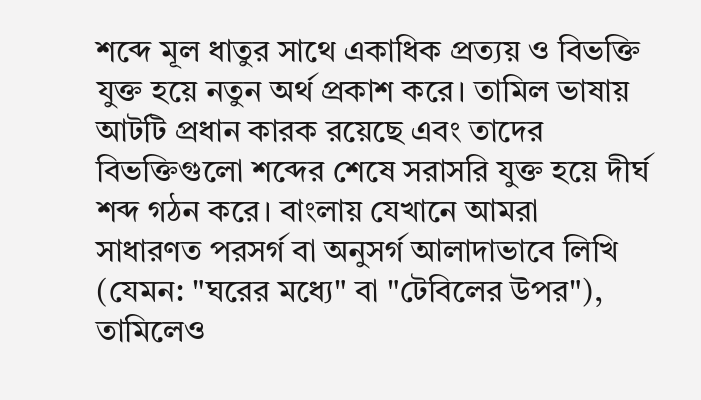শব্দে মূল ধাতুর সাথে একাধিক প্রত্যয় ও বিভক্তি যুক্ত হয়ে নতুন অর্থ প্রকাশ করে। তামিল ভাষায় আটটি প্রধান কারক রয়েছে এবং তাদের বিভক্তিগুলো শব্দের শেষে সরাসরি যুক্ত হয়ে দীর্ঘ শব্দ গঠন করে। বাংলায় যেখানে আমরা সাধারণত পরসর্গ বা অনুসর্গ আলাদাভাবে লিখি (যেমন: "ঘরের মধ্যে" বা "টেবিলের উপর"), তামিলেও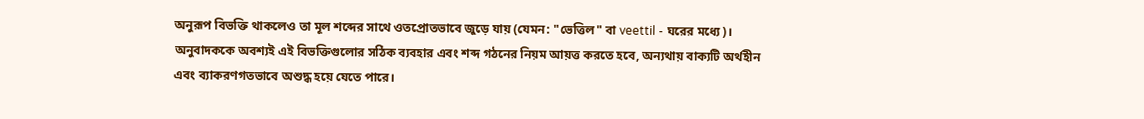অনুরূপ বিভক্তি থাকলেও তা মূল শব্দের সাথে ওতপ্রোতভাবে জুড়ে যায় (যেমন: "ভেত্তিল" বা veettil - ঘরের মধ্যে)। অনুবাদককে অবশ্যই এই বিভক্তিগুলোর সঠিক ব্যবহার এবং শব্দ গঠনের নিয়ম আয়ত্ত করতে হবে, অন্যথায় বাক্যটি অর্থহীন এবং ব্যাকরণগতভাবে অশুদ্ধ হয়ে যেতে পারে।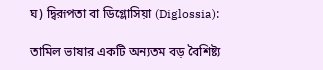ঘ) দ্বিরূপতা বা ডিগ্লোসিয়া (Diglossia):

তামিল ভাষার একটি অন্যতম বড় বৈশিষ্ট্য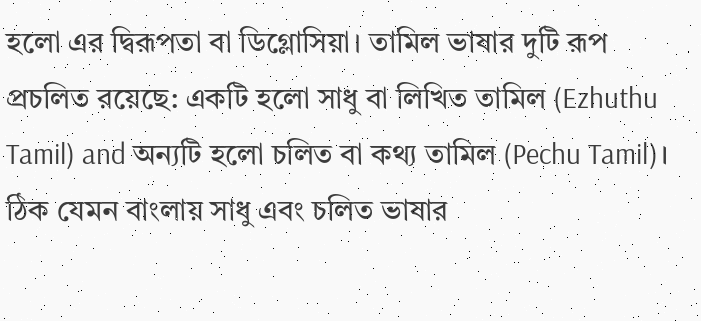হলো এর দ্বিরূপতা বা ডিগ্লোসিয়া। তামিল ভাষার দুটি রূপ প্রচলিত রয়েছে: একটি হলো সাধু বা লিখিত তামিল (Ezhuthu Tamil) and অন্যটি হলো চলিত বা কথ্য তামিল (Pechu Tamil)। ঠিক যেমন বাংলায় সাধু এবং চলিত ভাষার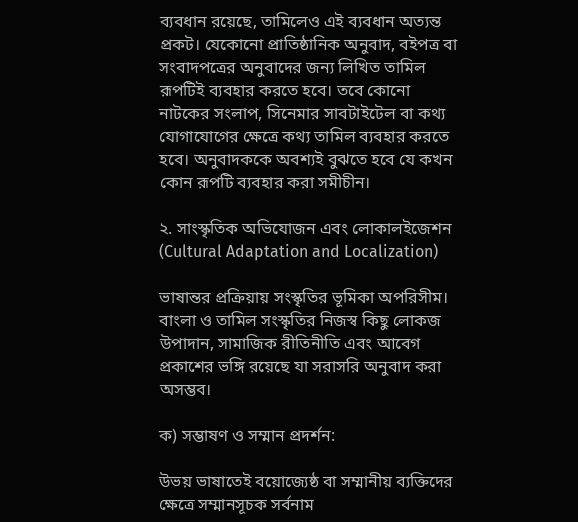ব্যবধান রয়েছে, তামিলেও এই ব্যবধান অত্যন্ত প্রকট। যেকোনো প্রাতিষ্ঠানিক অনুবাদ, বইপত্র বা সংবাদপত্রের অনুবাদের জন্য লিখিত তামিল রূপটিই ব্যবহার করতে হবে। তবে কোনো নাটকের সংলাপ, সিনেমার সাবটাইটেল বা কথ্য যোগাযোগের ক্ষেত্রে কথ্য তামিল ব্যবহার করতে হবে। অনুবাদককে অবশ্যই বুঝতে হবে যে কখন কোন রূপটি ব্যবহার করা সমীচীন।

২. সাংস্কৃতিক অভিযোজন এবং লোকালইজেশন (Cultural Adaptation and Localization)

ভাষান্তর প্রক্রিয়ায় সংস্কৃতির ভূমিকা অপরিসীম। বাংলা ও তামিল সংস্কৃতির নিজস্ব কিছু লোকজ উপাদান, সামাজিক রীতিনীতি এবং আবেগ প্রকাশের ভঙ্গি রয়েছে যা সরাসরি অনুবাদ করা অসম্ভব।

ক) সম্ভাষণ ও সম্মান প্রদর্শন:

উভয় ভাষাতেই বয়োজ্যেষ্ঠ বা সম্মানীয় ব্যক্তিদের ক্ষেত্রে সম্মানসূচক সর্বনাম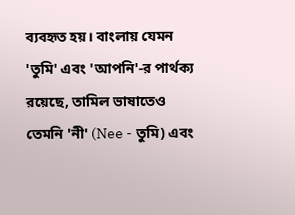ব্যবহৃত হয়। বাংলায় যেমন 'তুমি' এবং 'আপনি'-র পার্থক্য রয়েছে, তামিল ভাষাতেও তেমনি 'নী' (Nee - তুমি) এবং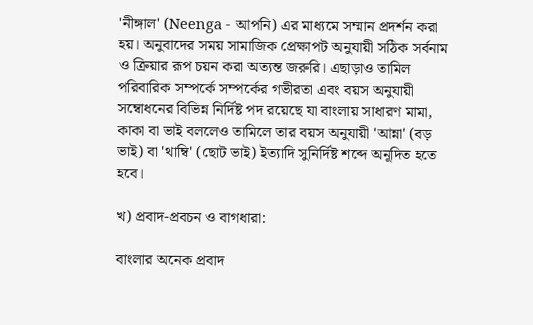'নীঙ্গাল' (Neenga - আপনি) এর মাধ্যমে সম্মান প্রদর্শন করা হয়। অনুবাদের সময় সামাজিক প্রেক্ষাপট অনুযায়ী সঠিক সর্বনাম ও ক্রিয়ার রূপ চয়ন করা অত্যন্ত জরুরি। এছাড়াও তামিল পরিবারিক সম্পর্কে সম্পর্কের গভীরতা এবং বয়স অনুযায়ী সম্বোধনের বিভিন্ন নির্দিষ্ট পদ রয়েছে যা বাংলায় সাধারণ মামা, কাকা বা ভাই বললেও তামিলে তার বয়স অনুযায়ী 'আন্না' (বড় ভাই) বা 'থাম্বি' (ছোট ভাই) ইত্যাদি সুনির্দিষ্ট শব্দে অনূদিত হতে হবে।

খ) প্রবাদ-প্রবচন ও বাগধারা:

বাংলার অনেক প্রবাদ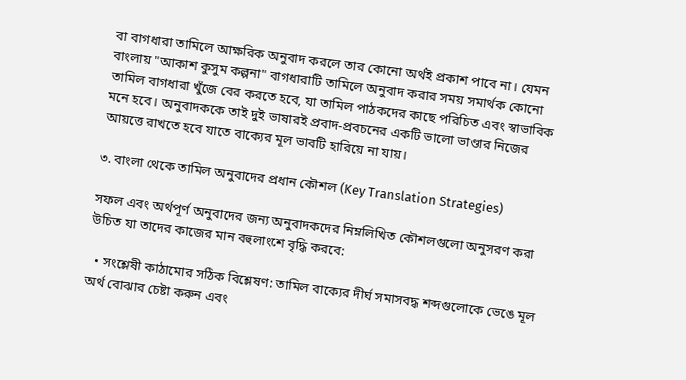বা বাগধারা তামিলে আক্ষরিক অনুবাদ করলে তার কোনো অর্থই প্রকাশ পাবে না। যেমন বাংলায় "আকাশ কুসুম কল্পনা" বাগধারাটি তামিলে অনুবাদ করার সময় সমার্থক কোনো তামিল বাগধারা খুঁজে বের করতে হবে, যা তামিল পাঠকদের কাছে পরিচিত এবং স্বাভাবিক মনে হবে। অনুবাদককে তাই দুই ভাষারই প্রবাদ-প্রবচনের একটি ভালো ভাণ্ডার নিজের আয়ত্তে রাখতে হবে যাতে বাক্যের মূল ভাবটি হারিয়ে না যায়।

৩. বাংলা থেকে তামিল অনুবাদের প্রধান কৌশল (Key Translation Strategies)

সফল এবং অর্থপূর্ণ অনুবাদের জন্য অনুবাদকদের নিম্নলিখিত কৌশলগুলো অনুসরণ করা উচিত যা তাদের কাজের মান বহুলাংশে বৃদ্ধি করবে:

  • সংশ্লেষী কাঠামোর সঠিক বিশ্লেষণ: তামিল বাক্যের দীর্ঘ সমাসবদ্ধ শব্দগুলোকে ভেঙে মূল অর্থ বোঝার চেষ্টা করুন এবং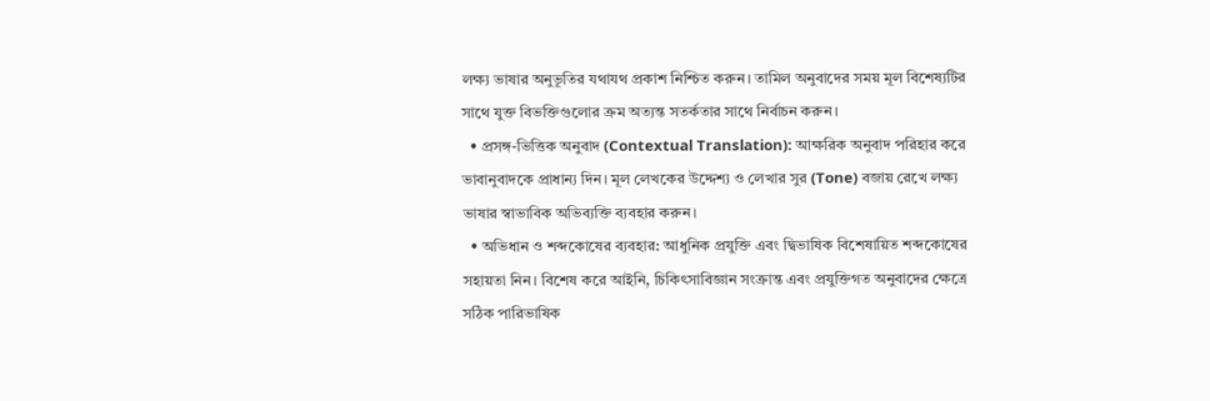লক্ষ্য ভাষার অনুভূতির যথাযথ প্রকাশ নিশ্চিত করুন। তামিল অনুবাদের সময় মূল বিশেষ্যটির সাথে যুক্ত বিভক্তিগুলোর ক্রম অত্যন্ত সতর্কতার সাথে নির্বাচন করুন।
  • প্রসঙ্গ-ভিত্তিক অনুবাদ (Contextual Translation): আক্ষরিক অনুবাদ পরিহার করে ভাবানুবাদকে প্রাধান্য দিন। মূল লেখকের উদ্দেশ্য ও লেখার সুর (Tone) বজায় রেখে লক্ষ্য ভাষার স্বাভাবিক অভিব্যক্তি ব্যবহার করুন।
  • অভিধান ও শব্দকোষের ব্যবহার: আধুনিক প্রযুক্তি এবং দ্বিভাষিক বিশেষায়িত শব্দকোষের সহায়তা নিন। বিশেষ করে আইনি, চিকিৎসাবিজ্ঞান সংক্রান্ত এবং প্রযুক্তিগত অনুবাদের ক্ষেত্রে সঠিক পারিভাষিক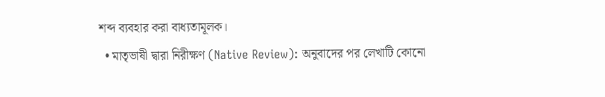শব্দ ব্যবহার করা বাধ্যতামূলক।
  • মাতৃভাষী দ্বারা নিরীক্ষণ (Native Review): অনুবাদের পর লেখাটি কোনো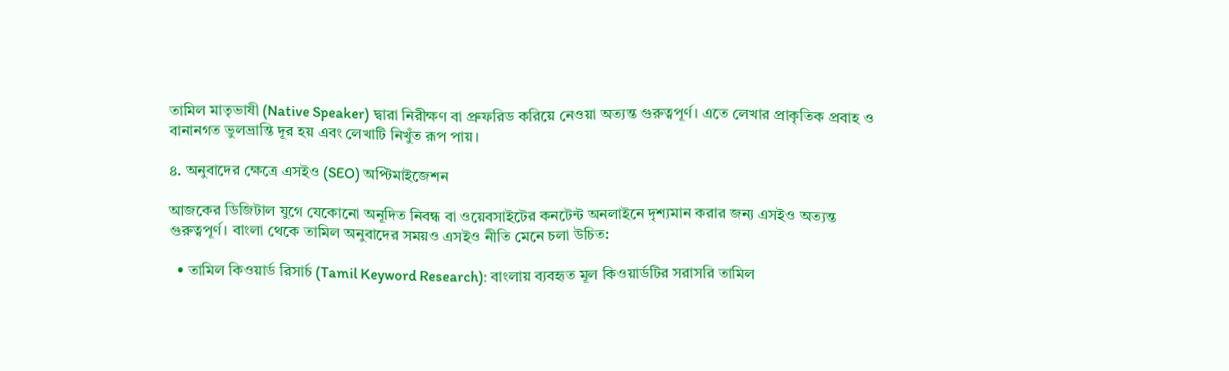তামিল মাতৃভাষী (Native Speaker) দ্বারা নিরীক্ষণ বা প্রুফরিড করিয়ে নেওয়া অত্যন্ত গুরুত্বপূর্ণ। এতে লেখার প্রাকৃতিক প্রবাহ ও বানানগত ভুলভ্রান্তি দূর হয় এবং লেখাটি নিখুঁত রূপ পায়।

৪. অনুবাদের ক্ষেত্রে এসইও (SEO) অপ্টিমাইজেশন

আজকের ডিজিটাল যুগে যেকোনো অনূদিত নিবন্ধ বা ওয়েবসাইটের কনটেন্ট অনলাইনে দৃশ্যমান করার জন্য এসইও অত্যন্ত গুরুত্বপূর্ণ। বাংলা থেকে তামিল অনুবাদের সময়ও এসইও নীতি মেনে চলা উচিত:

  • তামিল কিওয়ার্ড রিসার্চ (Tamil Keyword Research): বাংলায় ব্যবহৃত মূল কিওয়ার্ডটির সরাসরি তামিল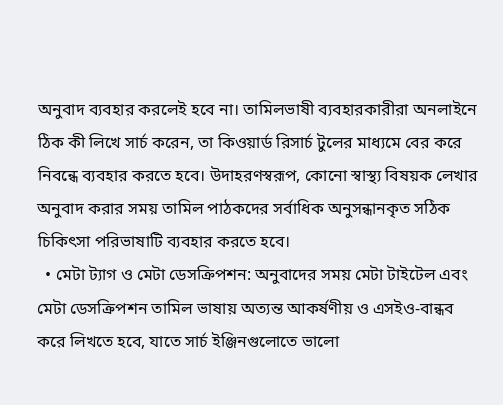অনুবাদ ব্যবহার করলেই হবে না। তামিলভাষী ব্যবহারকারীরা অনলাইনে ঠিক কী লিখে সার্চ করেন, তা কিওয়ার্ড রিসার্চ টুলের মাধ্যমে বের করে নিবন্ধে ব্যবহার করতে হবে। উদাহরণস্বরূপ, কোনো স্বাস্থ্য বিষয়ক লেখার অনুবাদ করার সময় তামিল পাঠকদের সর্বাধিক অনুসন্ধানকৃত সঠিক চিকিৎসা পরিভাষাটি ব্যবহার করতে হবে।
  • মেটা ট্যাগ ও মেটা ডেসক্রিপশন: অনুবাদের সময় মেটা টাইটেল এবং মেটা ডেসক্রিপশন তামিল ভাষায় অত্যন্ত আকর্ষণীয় ও এসইও-বান্ধব করে লিখতে হবে, যাতে সার্চ ইঞ্জিনগুলোতে ভালো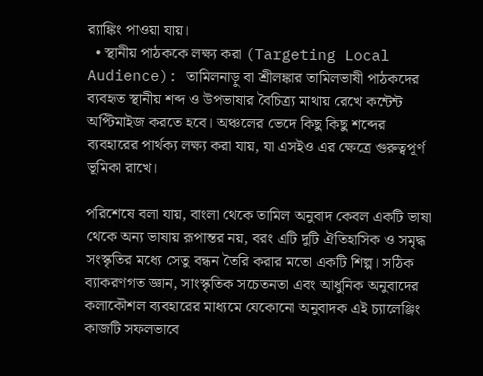র‍্যাঙ্কিং পাওয়া যায়।
  • স্থানীয় পাঠককে লক্ষ্য করা (Targeting Local Audience): তামিলনাড়ু বা শ্রীলঙ্কার তামিলভাষী পাঠকদের ব্যবহৃত স্থানীয় শব্দ ও উপভাষার বৈচিত্র্য মাথায় রেখে কন্টেন্ট অপ্টিমাইজ করতে হবে। অঞ্চলের ভেদে কিছু কিছু শব্দের ব্যবহারের পার্থক্য লক্ষ্য করা যায়, যা এসইও এর ক্ষেত্রে গুরুত্বপূর্ণ ভূমিকা রাখে।

পরিশেষে বলা যায়, বাংলা থেকে তামিল অনুবাদ কেবল একটি ভাষা থেকে অন্য ভাষায় রূপান্তর নয়, বরং এটি দুটি ঐতিহাসিক ও সমৃদ্ধ সংস্কৃতির মধ্যে সেতু বন্ধন তৈরি করার মতো একটি শিল্প। সঠিক ব্যাকরণগত জ্ঞান, সাংস্কৃতিক সচেতনতা এবং আধুনিক অনুবাদের কলাকৌশল ব্যবহারের মাধ্যমে যেকোনো অনুবাদক এই চ্যালেঞ্জিং কাজটি সফলভাবে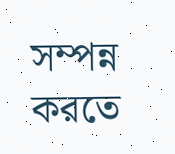সম্পন্ন করতে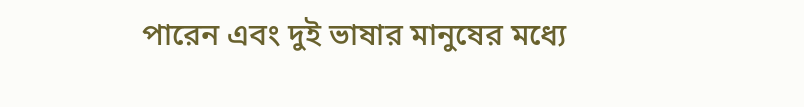পারেন এবং দুই ভাষার মানুষের মধ্যে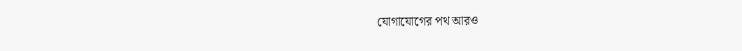যোগাযোগের পথ আরও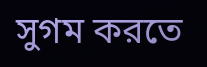সুগম করতে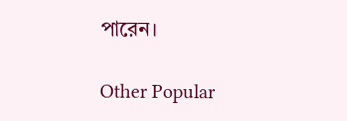পারেন।

Other Popular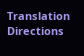Translation Directions